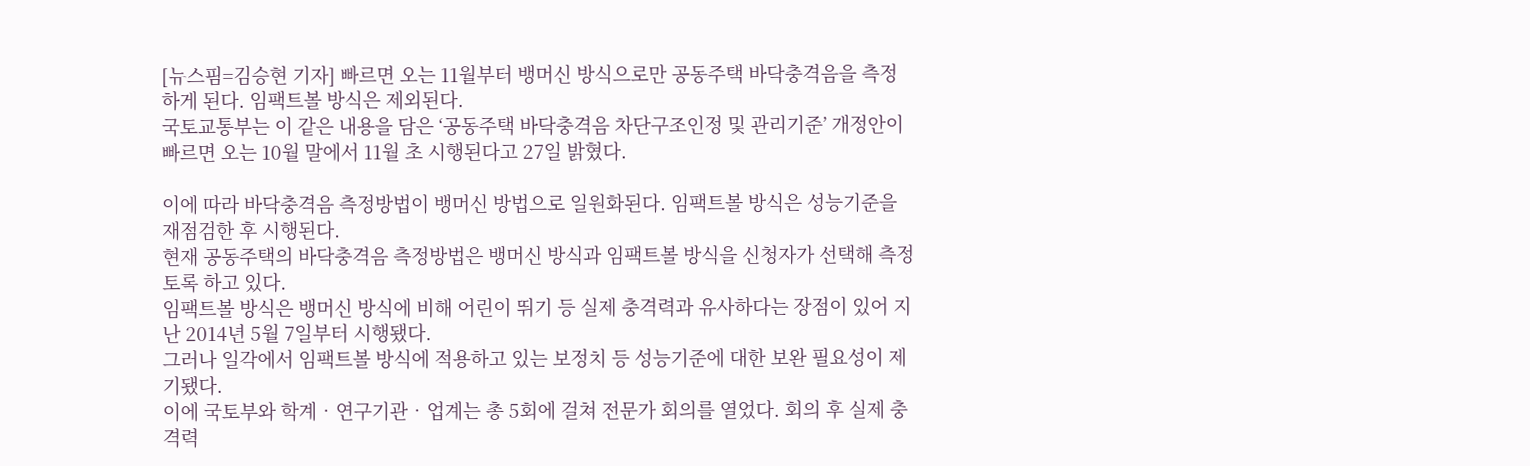[뉴스핌=김승현 기자] 빠르면 오는 11월부터 뱅머신 방식으로만 공동주택 바닥충격음을 측정하게 된다. 임팩트볼 방식은 제외된다.
국토교통부는 이 같은 내용을 담은 ‘공동주택 바닥충격음 차단구조인정 및 관리기준’ 개정안이 빠르면 오는 10월 말에서 11월 초 시행된다고 27일 밝혔다.

이에 따라 바닥충격음 측정방법이 뱅머신 방법으로 일원화된다. 임팩트볼 방식은 성능기준을 재점검한 후 시행된다.
현재 공동주택의 바닥충격음 측정방법은 뱅머신 방식과 임팩트볼 방식을 신청자가 선택해 측정토록 하고 있다.
임팩트볼 방식은 뱅머신 방식에 비해 어린이 뛰기 등 실제 충격력과 유사하다는 장점이 있어 지난 2014년 5월 7일부터 시행됐다.
그러나 일각에서 임팩트볼 방식에 적용하고 있는 보정치 등 성능기준에 대한 보완 필요성이 제기됐다.
이에 국토부와 학계‧연구기관‧업계는 총 5회에 걸쳐 전문가 회의를 열었다. 회의 후 실제 충격력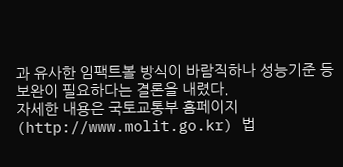과 유사한 임팩트볼 방식이 바람직하나 성능기준 등 보완이 필요하다는 결론을 내렸다.
자세한 내용은 국토교통부 홈페이지 (http://www.molit.go.kr) 법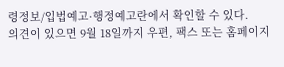령정보/입법예고·행정예고란에서 확인할 수 있다.
의견이 있으면 9월 18일까지 우편, 팩스 또는 홈페이지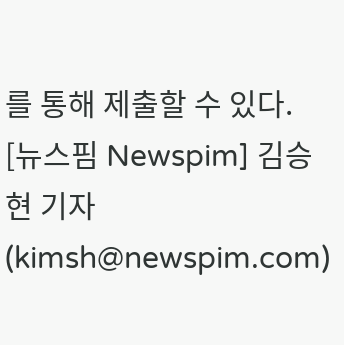를 통해 제출할 수 있다.
[뉴스핌 Newspim] 김승현 기자 (kimsh@newspim.com)